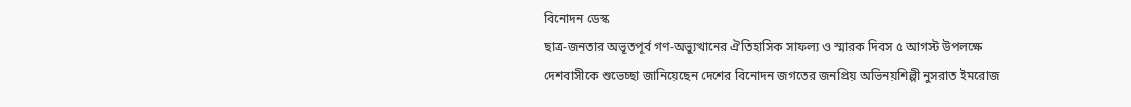বিনোদন ডেস্ক
ছাত্র-জনতার অভূতপূর্ব গণ-অভ্যুত্থানের ঐতিহাসিক সাফল্য ও স্মারক দিবস ৫ আগস্ট উপলক্ষে দেশবাসীকে শুভেচ্ছা জানিয়েছেন দেশের বিনোদন জগতের জনপ্রিয় অভিনয়শিল্পী নুসরাত ইমরোজ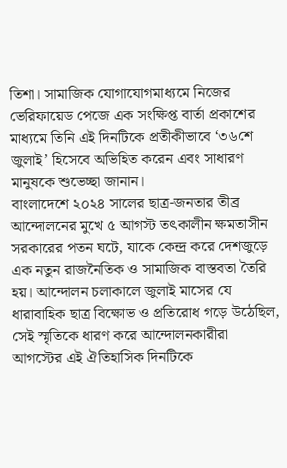তিশা। সামাজিক যোগাযোগমাধ্যমে নিজের ভেরিফায়েড পেজে এক সংক্ষিপ্ত বার্তা প্রকাশের মাধ্যমে তিনি এই দিনটিকে প্রতীকীভাবে ‘৩৬শে জুলাই’ হিসেবে অভিহিত করেন এবং সাধারণ মানুষকে শুভেচ্ছা জানান।
বাংলাদেশে ২০২৪ সালের ছাত্র-জনতার তীব্র আন্দোলনের মুখে ৫ আগস্ট তৎকালীন ক্ষমতাসীন সরকারের পতন ঘটে, যাকে কেন্দ্র করে দেশজুড়ে এক নতুন রাজনৈতিক ও সামাজিক বাস্তবতা তৈরি হয়। আন্দোলন চলাকালে জুলাই মাসের যে ধারাবাহিক ছাত্র বিক্ষোভ ও প্রতিরোধ গড়ে উঠেছিল, সেই স্মৃতিকে ধারণ করে আন্দোলনকারীরা আগস্টের এই ঐতিহাসিক দিনটিকে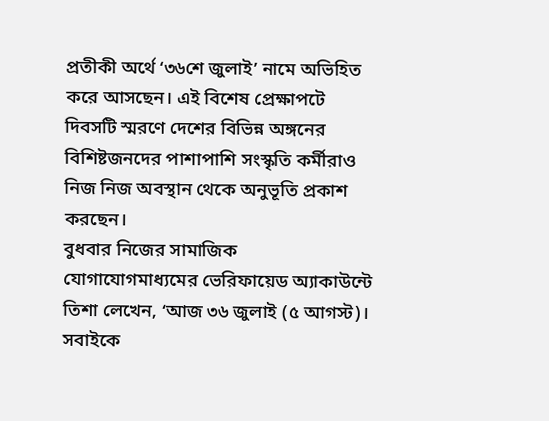প্রতীকী অর্থে ‘৩৬শে জুলাই’ নামে অভিহিত করে আসছেন। এই বিশেষ প্রেক্ষাপটে দিবসটি স্মরণে দেশের বিভিন্ন অঙ্গনের বিশিষ্টজনদের পাশাপাশি সংস্কৃতি কর্মীরাও নিজ নিজ অবস্থান থেকে অনুভূতি প্রকাশ করছেন।
বুধবার নিজের সামাজিক যোগাযোগমাধ্যমের ভেরিফায়েড অ্যাকাউন্টে তিশা লেখেন, ‘আজ ৩৬ জুলাই (৫ আগস্ট)। সবাইকে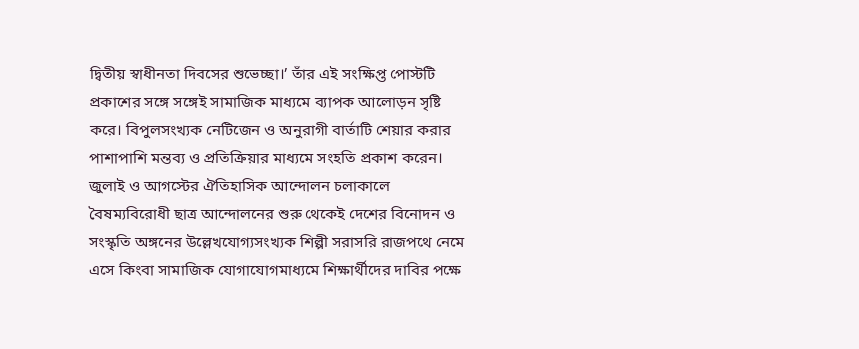দ্বিতীয় স্বাধীনতা দিবসের শুভেচ্ছা।’ তাঁর এই সংক্ষিপ্ত পোস্টটি প্রকাশের সঙ্গে সঙ্গেই সামাজিক মাধ্যমে ব্যাপক আলোড়ন সৃষ্টি করে। বিপুলসংখ্যক নেটিজেন ও অনুরাগী বার্তাটি শেয়ার করার পাশাপাশি মন্তব্য ও প্রতিক্রিয়ার মাধ্যমে সংহতি প্রকাশ করেন।
জুলাই ও আগস্টের ঐতিহাসিক আন্দোলন চলাকালে বৈষম্যবিরোধী ছাত্র আন্দোলনের শুরু থেকেই দেশের বিনোদন ও সংস্কৃতি অঙ্গনের উল্লেখযোগ্যসংখ্যক শিল্পী সরাসরি রাজপথে নেমে এসে কিংবা সামাজিক যোগাযোগমাধ্যমে শিক্ষার্থীদের দাবির পক্ষে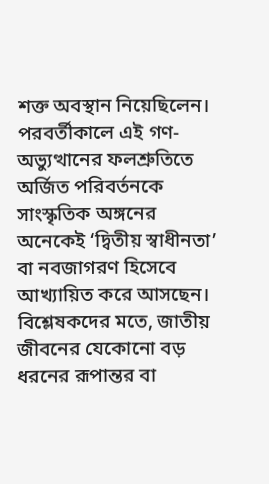শক্ত অবস্থান নিয়েছিলেন। পরবর্তীকালে এই গণ-অভ্যুত্থানের ফলশ্রুতিতে অর্জিত পরিবর্তনকে সাংস্কৃতিক অঙ্গনের অনেকেই ‘দ্বিতীয় স্বাধীনতা’ বা নবজাগরণ হিসেবে আখ্যায়িত করে আসছেন।
বিশ্লেষকদের মতে, জাতীয় জীবনের যেকোনো বড় ধরনের রূপান্তর বা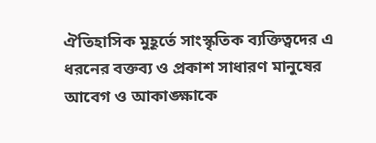ঐতিহাসিক মুহূর্তে সাংস্কৃতিক ব্যক্তিত্বদের এ ধরনের বক্তব্য ও প্রকাশ সাধারণ মানুষের আবেগ ও আকাঙ্ক্ষাকে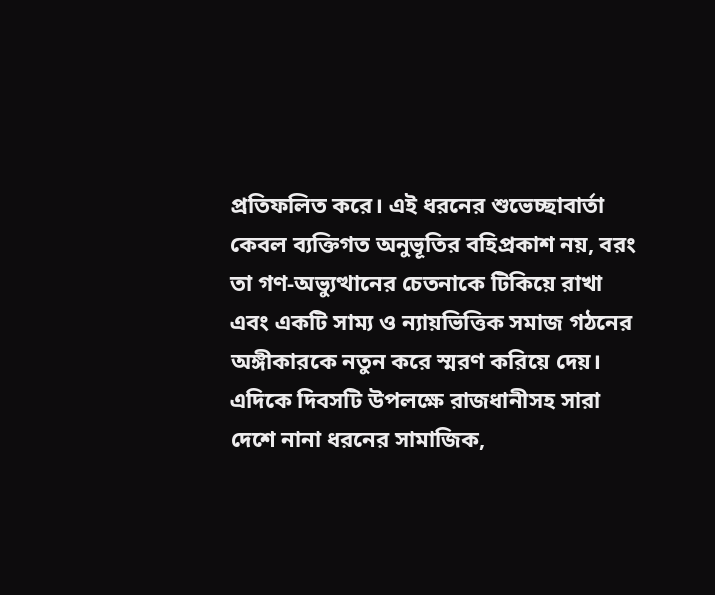প্রতিফলিত করে। এই ধরনের শুভেচ্ছাবার্তা কেবল ব্যক্তিগত অনুভূতির বহিপ্রকাশ নয়, বরং তা গণ-অভ্যুত্থানের চেতনাকে টিকিয়ে রাখা এবং একটি সাম্য ও ন্যায়ভিত্তিক সমাজ গঠনের অঙ্গীকারকে নতুন করে স্মরণ করিয়ে দেয়।
এদিকে দিবসটি উপলক্ষে রাজধানীসহ সারা দেশে নানা ধরনের সামাজিক,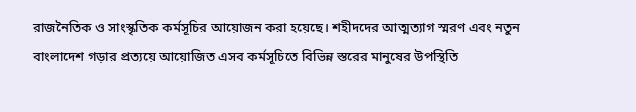রাজনৈতিক ও সাংস্কৃতিক কর্মসূচির আয়োজন করা হয়েছে। শহীদদের আত্মত্যাগ স্মরণ এবং নতুন বাংলাদেশ গড়ার প্রত্যয়ে আয়োজিত এসব কর্মসূচিতে বিভিন্ন স্তরের মানুষের উপস্থিতি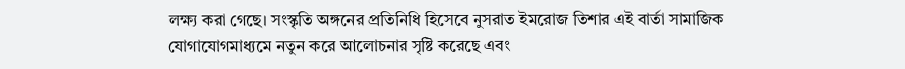লক্ষ্য করা গেছে। সংস্কৃতি অঙ্গনের প্রতিনিধি হিসেবে নুসরাত ইমরোজ তিশার এই বার্তা সামাজিক যোগাযোগমাধ্যমে নতুন করে আলোচনার সৃষ্টি করেছে এবং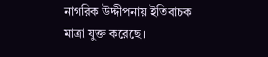নাগরিক উদ্দীপনায় ইতিবাচক মাত্রা যুক্ত করেছে।